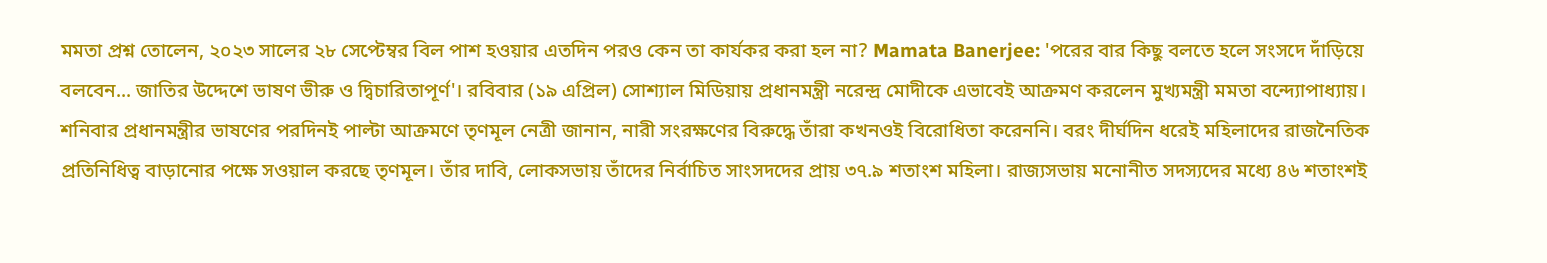মমতা প্রশ্ন তোলেন, ২০২৩ সালের ২৮ সেপ্টেম্বর বিল পাশ হওয়ার এতদিন পরও কেন তা কার্যকর করা হল না? Mamata Banerjee: 'পরের বার কিছু বলতে হলে সংসদে দাঁড়িয়ে বলবেন... জাতির উদ্দেশে ভাষণ ভীরু ও দ্বিচারিতাপূর্ণ'। রবিবার (১৯ এপ্রিল) সোশ্যাল মিডিয়ায় প্রধানমন্ত্রী নরেন্দ্র মোদীকে এভাবেই আক্রমণ করলেন মুখ্যমন্ত্রী মমতা বন্দ্যোপাধ্যায়। শনিবার প্রধানমন্ত্রীর ভাষণের পরদিনই পাল্টা আক্রমণে তৃণমূল নেত্রী জানান, নারী সংরক্ষণের বিরুদ্ধে তাঁরা কখনওই বিরোধিতা করেননি। বরং দীর্ঘদিন ধরেই মহিলাদের রাজনৈতিক প্রতিনিধিত্ব বাড়ানোর পক্ষে সওয়াল করছে তৃণমূল। তাঁর দাবি, লোকসভায় তাঁদের নির্বাচিত সাংসদদের প্রায় ৩৭.৯ শতাংশ মহিলা। রাজ্যসভায় মনোনীত সদস্যদের মধ্যে ৪৬ শতাংশই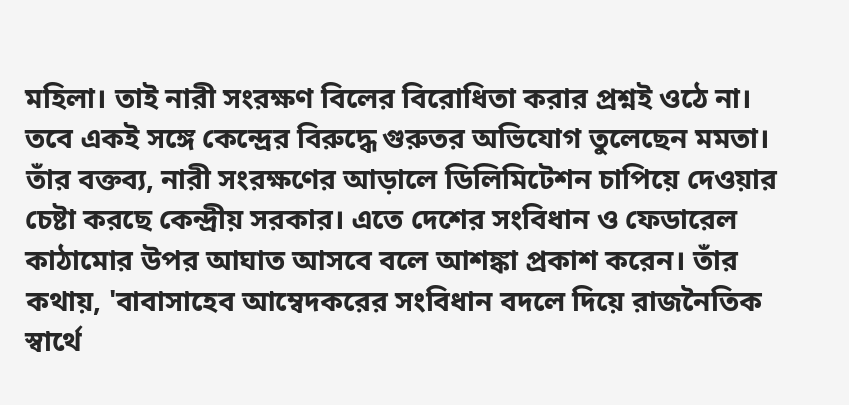মহিলা। তাই নারী সংরক্ষণ বিলের বিরোধিতা করার প্রশ্নই ওঠে না।
তবে একই সঙ্গে কেন্দ্রের বিরুদ্ধে গুরুতর অভিযোগ তুলেছেন মমতা। তাঁর বক্তব্য, নারী সংরক্ষণের আড়ালে ডিলিমিটেশন চাপিয়ে দেওয়ার চেষ্টা করছে কেন্দ্রীয় সরকার। এতে দেশের সংবিধান ও ফেডারেল কাঠামোর উপর আঘাত আসবে বলে আশঙ্কা প্রকাশ করেন। তাঁর কথায়, 'বাবাসাহেব আম্বেদকরের সংবিধান বদলে দিয়ে রাজনৈতিক স্বার্থে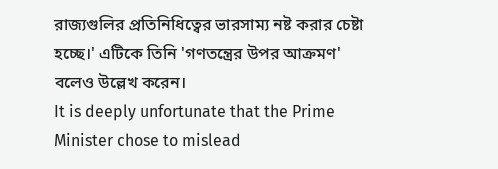রাজ্যগুলির প্রতিনিধিত্বের ভারসাম্য নষ্ট করার চেষ্টা হচ্ছে।' এটিকে তিনি 'গণতন্ত্রের উপর আক্রমণ' বলেও উল্লেখ করেন।
It is deeply unfortunate that the Prime Minister chose to mislead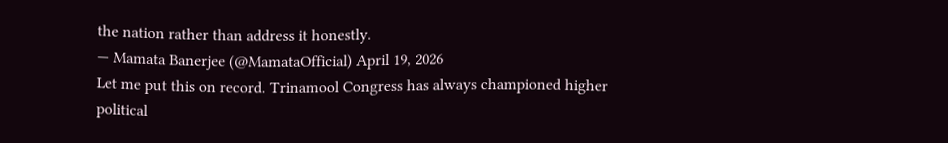the nation rather than address it honestly.
— Mamata Banerjee (@MamataOfficial) April 19, 2026
Let me put this on record. Trinamool Congress has always championed higher political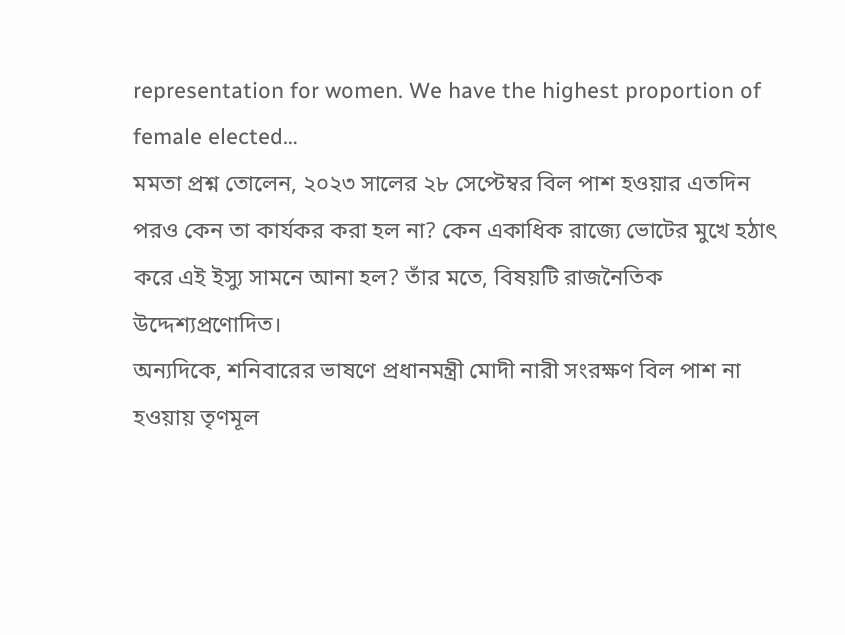representation for women. We have the highest proportion of female elected…
মমতা প্রশ্ন তোলেন, ২০২৩ সালের ২৮ সেপ্টেম্বর বিল পাশ হওয়ার এতদিন পরও কেন তা কার্যকর করা হল না? কেন একাধিক রাজ্যে ভোটের মুখে হঠাৎ করে এই ইস্যু সামনে আনা হল? তাঁর মতে, বিষয়টি রাজনৈতিক উদ্দেশ্যপ্রণোদিত।
অন্যদিকে, শনিবারের ভাষণে প্রধানমন্ত্রী মোদী নারী সংরক্ষণ বিল পাশ না হওয়ায় তৃণমূল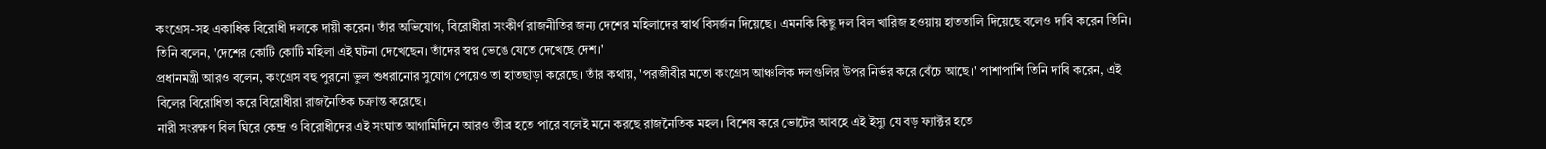কংগ্রেস-সহ একাধিক বিরোধী দলকে দায়ী করেন। তাঁর অভিযোগ, বিরোধীরা সংকীর্ণ রাজনীতির জন্য দেশের মহিলাদের স্বার্থ বিসর্জন দিয়েছে। এমনকি কিছু দল বিল খারিজ হওয়ায় হাততালি দিয়েছে বলেও দাবি করেন তিনি। তিনি বলেন, 'দেশের কোটি কোটি মহিলা এই ঘটনা দেখেছেন। তাঁদের স্বপ্ন ভেঙে যেতে দেখেছে দেশ।'
প্রধানমন্ত্রী আরও বলেন, কংগ্রেস বহু পুরনো ভুল শুধরানোর সুযোগ পেয়েও তা হাতছাড়া করেছে। তাঁর কথায়, 'পরজীবীর মতো কংগ্রেস আঞ্চলিক দলগুলির উপর নির্ভর করে বেঁচে আছে।' পাশাপাশি তিনি দাবি করেন, এই বিলের বিরোধিতা করে বিরোধীরা রাজনৈতিক চক্রান্ত করেছে।
নারী সংরক্ষণ বিল ঘিরে কেন্দ্র ও বিরোধীদের এই সংঘাত আগামিদিনে আরও তীব্র হতে পারে বলেই মনে করছে রাজনৈতিক মহল। বিশেষ করে ভোটের আবহে এই ইস্যু যে বড় ফ্যাক্টর হতে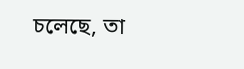চলেছে, তা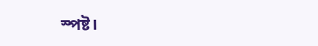স্পষ্ট।